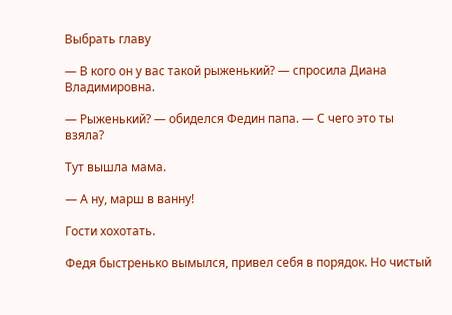Выбрать главу

— В кого он у вас такой рыженький? — спросила Диана Владимировна.

— Рыженький? — обиделся Федин папа. — С чего это ты взяла?

Тут вышла мама.

— А ну, марш в ванну!

Гости хохотать.

Федя быстренько вымылся, привел себя в порядок. Но чистый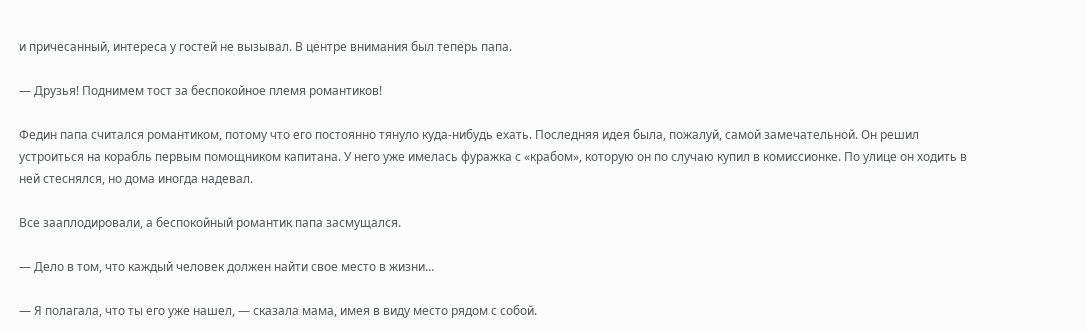и причесанный, интереса у гостей не вызывал. В центре внимания был теперь папа.

— Друзья! Поднимем тост за беспокойное племя романтиков!

Федин папа считался романтиком, потому что его постоянно тянуло куда-нибудь ехать. Последняя идея была, пожалуй, самой замечательной. Он решил устроиться на корабль первым помощником капитана. У него уже имелась фуражка с «крабом», которую он по случаю купил в комиссионке. По улице он ходить в ней стеснялся, но дома иногда надевал.

Все зааплодировали, а беспокойный романтик папа засмущался.

— Дело в том, что каждый человек должен найти свое место в жизни…

— Я полагала, что ты его уже нашел, — сказала мама, имея в виду место рядом с собой.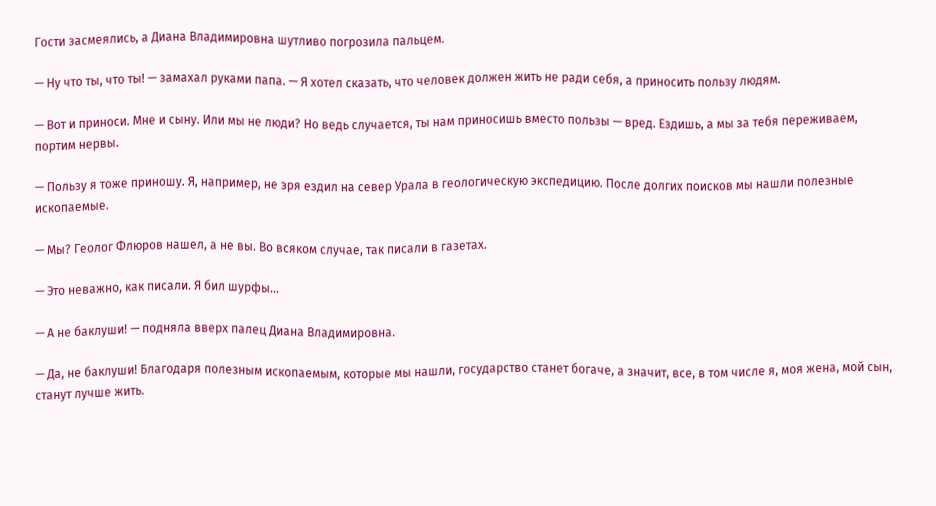Гости засмеялись, а Диана Владимировна шутливо погрозила пальцем.

— Ну что ты, что ты! — замахал руками папа. — Я хотел сказать, что человек должен жить не ради себя, а приносить пользу людям.

— Вот и приноси. Мне и сыну. Или мы не люди? Но ведь случается, ты нам приносишь вместо пользы — вред. Ездишь, а мы за тебя переживаем, портим нервы.

— Пользу я тоже приношу. Я, например, не зря ездил на север Урала в геологическую экспедицию. После долгих поисков мы нашли полезные ископаемые.

— Мы? Геолог Флюров нашел, а не вы. Во всяком случае, так писали в газетах.

— Это неважно, как писали. Я бил шурфы…

— А не баклуши! — подняла вверх палец Диана Владимировна.

— Да, не баклуши! Благодаря полезным ископаемым, которые мы нашли, государство станет богаче, а значит, все, в том числе я, моя жена, мой сын, станут лучше жить.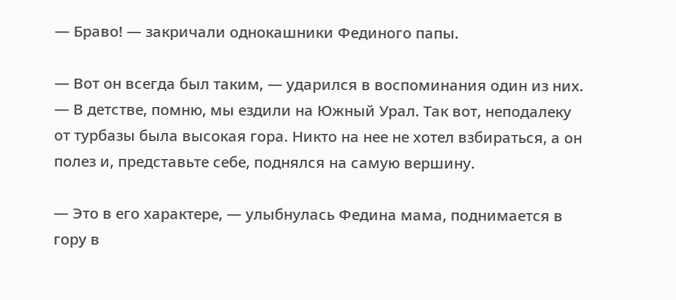— Браво! — закричали однокашники Фединого папы.

— Вот он всегда был таким, — ударился в воспоминания один из них. — В детстве, помню, мы ездили на Южный Урал. Так вот, неподалеку от турбазы была высокая гора. Никто на нее не хотел взбираться, а он полез и, представьте себе, поднялся на самую вершину.

— Это в его характере, — улыбнулась Федина мама, поднимается в гору в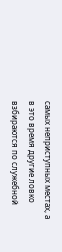самых неприступных местах, а в это время другие ловко взбираются по служебной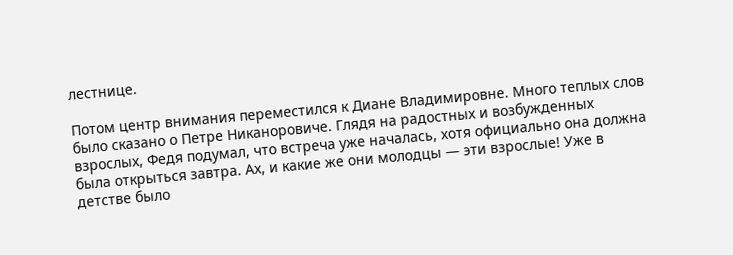лестнице.

Потом центр внимания переместился к Диане Владимировне. Много теплых слов было сказано о Петре Никаноровиче. Глядя на радостных и возбужденных взрослых, Федя подумал, что встреча уже началась, хотя официально она должна была открыться завтра. Ах, и какие же они молодцы — эти взрослые! Уже в детстве было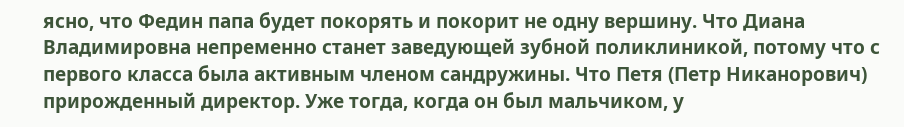ясно, что Федин папа будет покорять и покорит не одну вершину. Что Диана Владимировна непременно станет заведующей зубной поликлиникой, потому что с первого класса была активным членом сандружины. Что Петя (Петр Никанорович) прирожденный директор. Уже тогда, когда он был мальчиком, у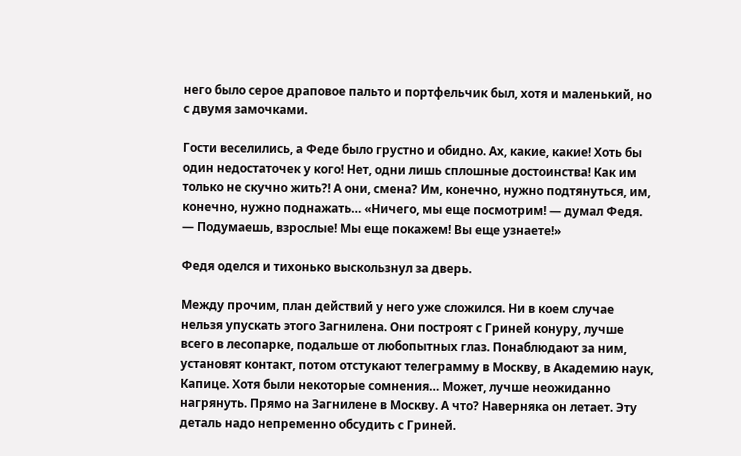него было серое драповое пальто и портфельчик был, хотя и маленький, но с двумя замочками.

Гости веселились, а Феде было грустно и обидно. Ах, какие, какие! Хоть бы один недостаточек у кого! Нет, одни лишь сплошные достоинства! Как им только не скучно жить?! А они, смена? Им, конечно, нужно подтянуться, им, конечно, нужно поднажать… «Ничего, мы еще посмотрим! — думал Федя. — Подумаешь, взрослые! Мы еще покажем! Вы еще узнаете!»

Федя оделся и тихонько выскользнул за дверь.

Между прочим, план действий у него уже сложился. Ни в коем случае нельзя упускать этого Загнилена. Они построят с Гриней конуру, лучше всего в лесопарке, подальше от любопытных глаз. Понаблюдают за ним, установят контакт, потом отстукают телеграмму в Москву, в Академию наук, Капице. Хотя были некоторые сомнения… Может, лучше неожиданно нагрянуть. Прямо на Загнилене в Москву. А что? Наверняка он летает. Эту деталь надо непременно обсудить с Гриней.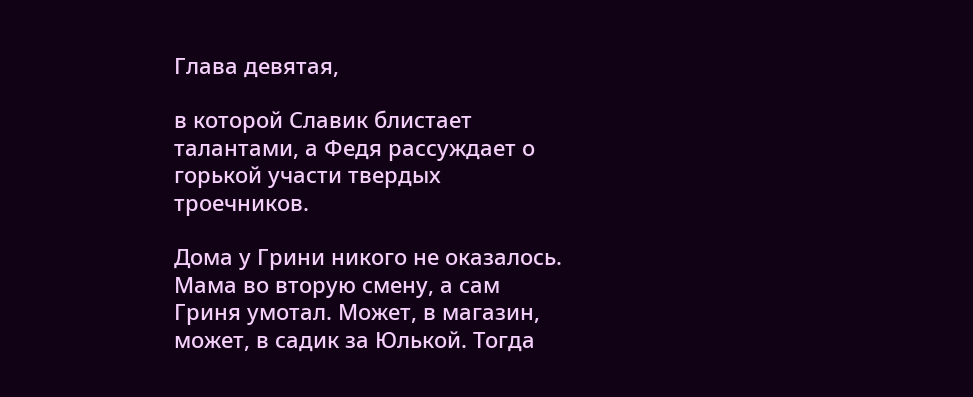Глава девятая,

в которой Славик блистает талантами, а Федя рассуждает о горькой участи твердых троечников.

Дома у Грини никого не оказалось. Мама во вторую смену, а сам Гриня умотал. Может, в магазин, может, в садик за Юлькой. Тогда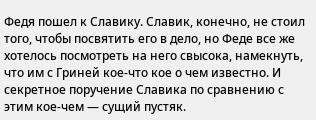Федя пошел к Славику. Славик, конечно, не стоил того, чтобы посвятить его в дело, но Феде все же хотелось посмотреть на него свысока, намекнуть, что им с Гриней кое-что кое о чем известно. И секретное поручение Славика по сравнению с этим кое-чем — сущий пустяк.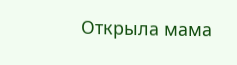Открыла мама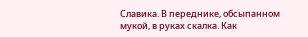Славика. В переднике, обсыпанном мукой, в руках скалка. Как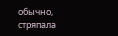обычно, стряпала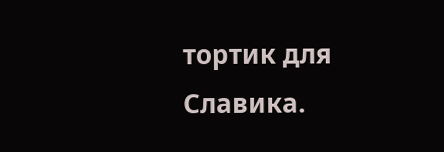тортик для Славика.